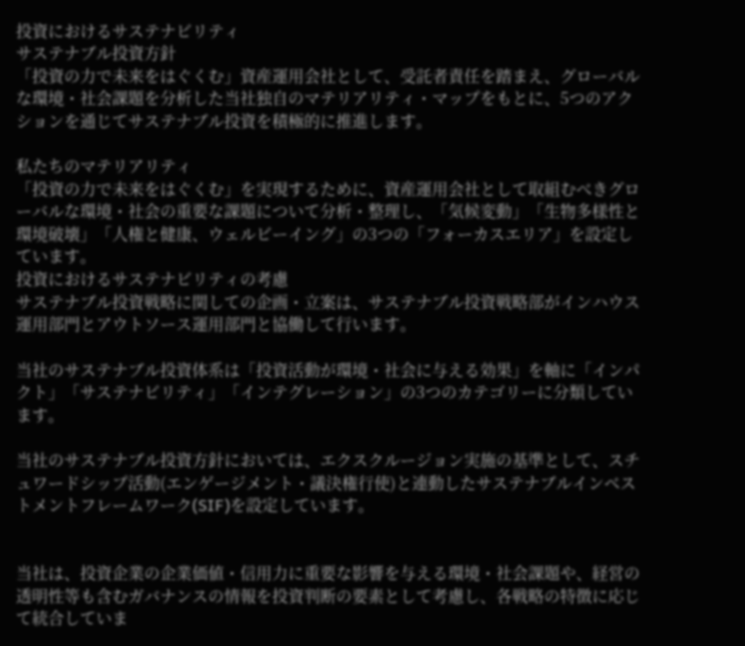投資におけるサステナビリティ
サステナブル投資方針
「投資の力で未来をはぐくむ」資産運用会社として、受託者責任を踏まえ、グローバルな環境・社会課題を分析した当社独自のマテリアリティ・マップをもとに、5つのアクションを通じてサステナブル投資を積極的に推進します。

私たちのマテリアリティ
「投資の力で未来をはぐくむ」を実現するために、資産運用会社として取組むべきグローバルな環境・社会の重要な課題について分析・整理し、「気候変動」「生物多様性と環境破壊」「人権と健康、ウェルビーイング」の3つの「フォーカスエリア」を設定しています。
投資におけるサステナビリティの考慮
サステナブル投資戦略に関しての企画・立案は、サステナブル投資戦略部がインハウス運用部門とアウトソース運用部門と協働して行います。

当社のサステナブル投資体系は「投資活動が環境・社会に与える効果」を軸に「インパクト」「サステナビリティ」「インテグレーション」の3つのカテゴリーに分類しています。

当社のサステナブル投資方針においては、エクスクルージョン実施の基準として、スチュワードシップ活動(エンゲージメント・議決権行使)と連動したサステナブルインベストメントフレームワーク(SIF)を設定しています。


当社は、投資企業の企業価値・信用力に重要な影響を与える環境・社会課題や、経営の透明性等も含むガバナンスの情報を投資判断の要素として考慮し、各戦略の特徴に応じて統合していま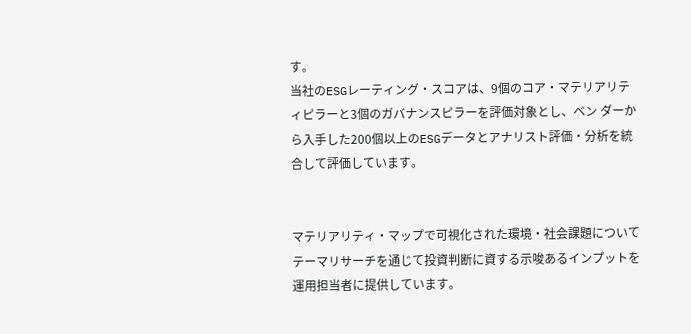す。
当社のESGレーティング・スコアは、9個のコア・マテリアリティピラーと3個のガバナンスピラーを評価対象とし、ベン ダーから入手した200個以上のESGデータとアナリスト評価・分析を統合して評価しています。


マテリアリティ・マップで可視化された環境・社会課題についてテーマリサーチを通じて投資判断に資する示唆あるインプットを運用担当者に提供しています。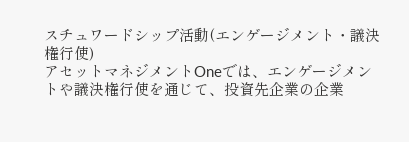スチュワードシップ活動(エンゲージメント・議決権行使)
アセットマネジメントOneでは、エンゲージメントや議決権行使を通じて、投資先企業の企業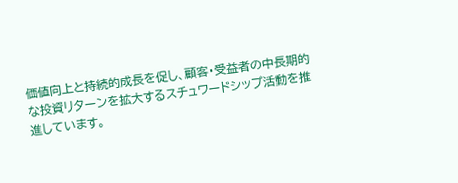価値向上と持続的成長を促し、顧客・受益者の中長期的な投資リターンを拡大するスチュワードシップ活動を推進しています。